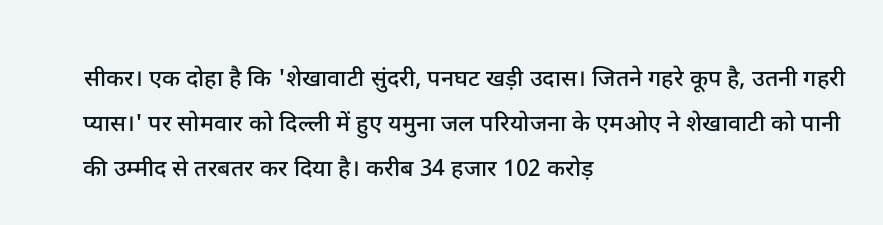सीकर। एक दोहा है कि 'शेखावाटी सुंदरी, पनघट खड़ी उदास। जितने गहरे कूप है, उतनी गहरी प्यास।' पर सोमवार को दिल्ली में हुए यमुना जल परियोजना के एमओए ने शेखावाटी को पानी की उम्मीद से तरबतर कर दिया है। करीब 34 हजार 102 करोड़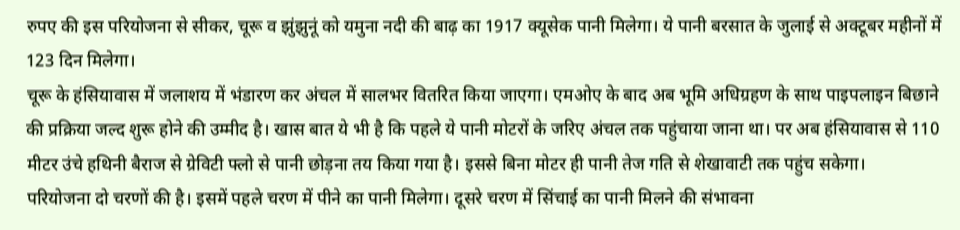रुपए की इस परियोजना से सीकर, चूरू व झुंझुनूं को यमुना नदी की बाढ़ का 1917 क्यूसेक पानी मिलेगा। ये पानी बरसात के जुलाई से अक्टूबर महीनों में 123 दिन मिलेगा।
चूरू के हंसियावास में जलाशय में भंडारण कर अंचल में सालभर वितरित किया जाएगा। एमओए के बाद अब भूमि अधिग्रहण के साथ पाइपलाइन बिछाने की प्रक्रिया जल्द शुरू होने की उम्मीद है। खास बात ये भी है कि पहले ये पानी मोटरों के जरिए अंचल तक पहुंचाया जाना था। पर अब हंसियावास से 110 मीटर उंचे हथिनी बैराज से ग्रेविटी फ्लो से पानी छोड़ना तय किया गया है। इससे बिना मोटर ही पानी तेज गति से शेखावाटी तक पहुंच सकेगा।
परियोजना दो चरणों की है। इसमें पहले चरण में पीने का पानी मिलेगा। दूसरे चरण में सिंचाई का पानी मिलने की संभावना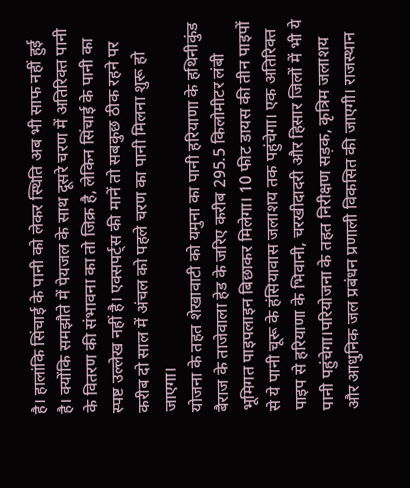है। हालांकि सिंचाई के पानी को लेकर स्थिति अब भी साफ नहीं हुई है। क्योंकि समझौते में पेयजल के साथ दूसरे चरण में अतिरिक्त पानी के वितरण की संभावना का तो जिक्र है, लेकिन सिंचाई के पानी का स्पष्ट उल्लेख नहीं है। एक्सपर्ट्स की मानें तो सबकुछ ठीक रहने पर करीब दो साल में अंचल को पहले चरण का पानी मिलना शुरू हो जाएगा।
योजना के तहत शेखावाटी को यमुना का पानी हरियाणा के हथिनीकुंड बैराज के ताजेवाला हेड के जरिए करीब 295.5 किलोमीटर लंबी भूमिगत पाइपलाइन बिछाकर मिलेगा। 10 फीट डायस की तीन पाइपों से ये पानी चूरू के हंसियावास जलाशय तक पहुंचेगा। एक अतिरिक्त पाइप से हरियाणा के भिवानी, चरखीदादरी और हिसार जिलों में भी ये पानी पहुंचेगा।परियोजना के तहत निरीक्षण सड़क, कृत्रिम जलाशय और आधुनिक जल प्रबंधन प्रणाली विकसित की जाएगी। राजस्थान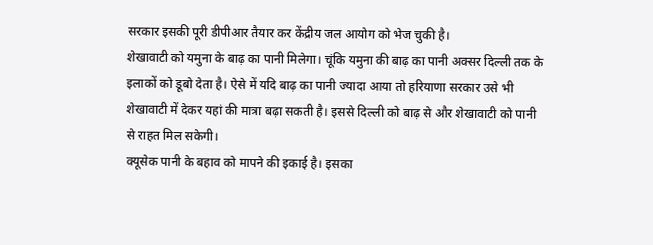सरकार इसकी पूरी डीपीआर तैयार कर केंद्रीय जल आयोग को भेज चुकी है।
शेखावाटी को यमुना के बाढ़ का पानी मिलेगा। चूंकि यमुना की बाढ़ का पानी अक्सर दिल्ली तक के इलाकों को डूबो देता है। ऐसे में यदि बाढ़ का पानी ज्यादा आया तो हरियाणा सरकार उसे भी शेखावाटी में देकर यहां की मात्रा बढ़ा सकती है। इससे दिल्ली को बाढ़ से और शेखावाटी को पानी से राहत मिल सकेगी।
क्यूसेक पानी के बहाव को मापने की इकाई है। इसका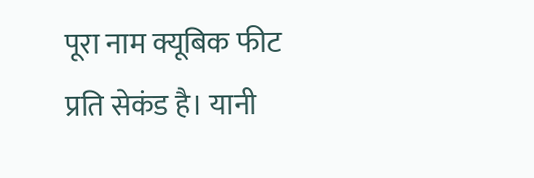पूरा नाम क्यूबिक फीट प्रति सेकंड है। यानी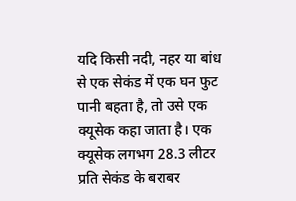यदि किसी नदी, नहर या बांध से एक सेकंड में एक घन फुट पानी बहता है, तो उसे एक क्यूसेक कहा जाता है। एक क्यूसेक लगभग 28.3 लीटर प्रति सेकंड के बराबर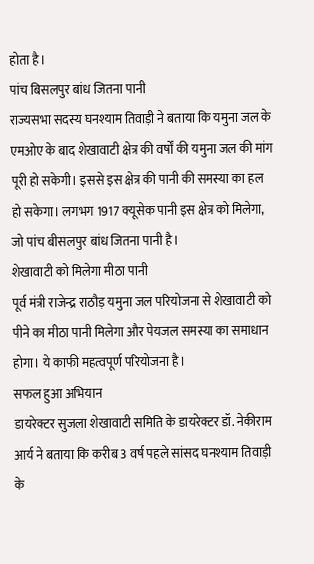होता है।
पांच बिसलपुर बांध जितना पानी
राज्यसभा सदस्य घनश्याम तिवाड़ी ने बताया कि यमुना जल के एमओए के बाद शेखावाटी क्षेत्र की वर्षों की यमुना जल की मांग पूरी हो सकेगी। इससे इस क्षेत्र की पानी की समस्या का हल हो सकेगा। लगभग 1917 क्यूसेक पानी इस क्षेत्र को मिलेगा, जो पांच बीसलपुर बांध जितना पानी है।
शेखावाटी को मिलेगा मीठा पानी
पूर्व मंत्री राजेन्द्र राठौड़ यमुना जल परियोजना से शेखावाटी को पीने का मीठा पानी मिलेगा और पेयजल समस्या का समाधान होगा। ये काफी महत्वपूर्ण परियोजना है।
सफल हुआ अभियान
डायरेक्टर सुजला शेखावाटी समिति के डायरेक्टर डॉ. नेकीराम आर्य ने बताया कि करीब 3 वर्ष पहले सांसद घनश्याम तिवाड़ी के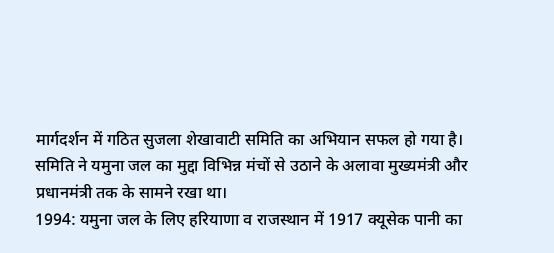मार्गदर्शन में गठित सुजला शेखावाटी समिति का अभियान सफल हो गया है। समिति ने यमुना जल का मुद्दा विभिन्न मंचों से उठाने के अलावा मुख्यमंत्री और प्रधानमंत्री तक के सामने रखा था।
1994: यमुना जल के लिए हरियाणा व राजस्थान में 1917 क्यूसेक पानी का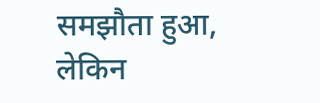समझौता हुआ, लेकिन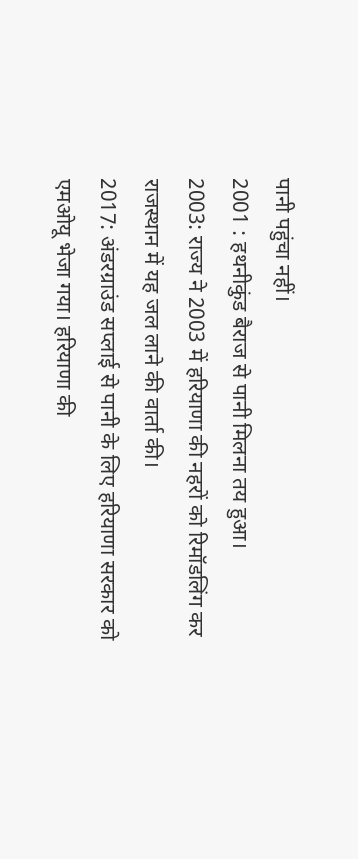पानी पहुंचा नहीं।
2001 : हथनीकुंड बैराज से पानी मिलना तय हुआ।
2003: राज्य ने 2003 में हरियाणा की नहरों को रिमॉडलिंग कर राजस्थान में यह जल लाने की वार्ता की।
2017: अंडरग्राउंड सप्लाई से पानी के लिए हरियाणा सरकार को एमओयू भेजा गया। हरियाणा की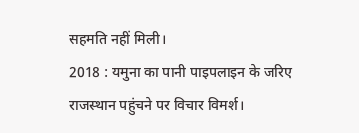सहमति नहीं मिली।
2018 : यमुना का पानी पाइपलाइन के जरिए राजस्थान पहुंचने पर विचार विमर्श।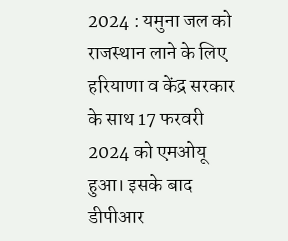2024 : यमुना जल को राजस्थान लाने के लिए हरियाणा व केंद्र सरकार के साथ 17 फरवरी 2024 को एमओयू हुआ। इसके बाद डीपीआर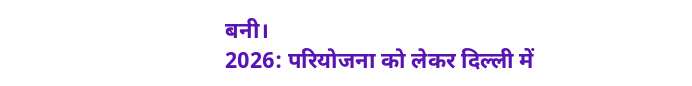बनी।
2026: परियोजना को लेकर दिल्ली में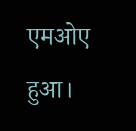एमओए हुआ।